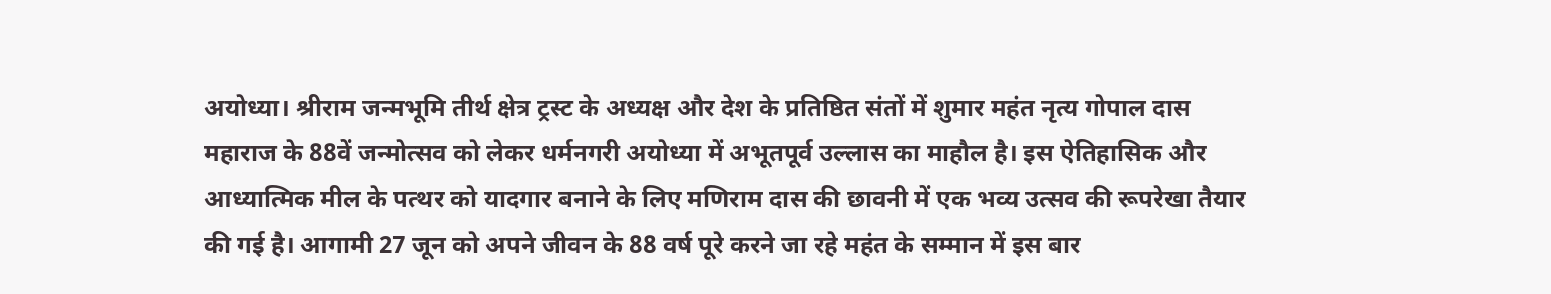अयोध्या। श्रीराम जन्मभूमि तीर्थ क्षेत्र ट्रस्ट के अध्यक्ष और देश के प्रतिष्ठित संतों में शुमार महंत नृत्य गोपाल दास महाराज के 88वें जन्मोत्सव को लेकर धर्मनगरी अयोध्या में अभूतपूर्व उल्लास का माहौल है। इस ऐतिहासिक और आध्यात्मिक मील के पत्थर को यादगार बनाने के लिए मणिराम दास की छावनी में एक भव्य उत्सव की रूपरेखा तैयार की गई है। आगामी 27 जून को अपने जीवन के 88 वर्ष पूरे करने जा रहे महंत के सम्मान में इस बार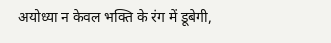अयोध्या न केवल भक्ति के रंग में डूबेगी,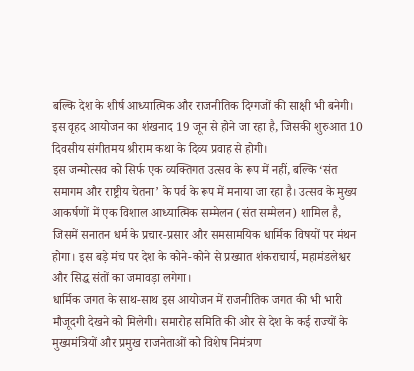बल्कि देश के शीर्ष आध्यात्मिक और राजनीतिक दिग्गजों की साक्षी भी बनेगी।
इस वृहद आयोजन का शंखनाद 19 जून से होने जा रहा है, जिसकी शुरुआत 10 दिवसीय संगीतमय श्रीराम कथा के दिव्य प्रवाह से होगी।
इस जन्मोत्सव को सिर्फ एक व्यक्तिगत उत्सव के रूप में नहीं, बल्कि ‘संत समागम और राष्ट्रीय चेतना’ के पर्व के रूप में मनाया जा रहा है। उत्सव के मुख्य आकर्षणों में एक विशाल आध्यात्मिक सम्मेलन (संत सम्मेलन) शामिल है, जिसमें सनातन धर्म के प्रचार-प्रसार और समसामयिक धार्मिक विषयों पर मंथन होगा। इस बड़े मंच पर देश के कोने-कोने से प्रख्यात शंकराचार्य, महामंडलेश्वर और सिद्ध संतों का जमावड़ा लगेगा।
धार्मिक जगत के साथ-साथ इस आयोजन में राजनीतिक जगत की भी भारी मौजूदगी देखने को मिलेगी। समारोह समिति की ओर से देश के कई राज्यों के मुख्यमंत्रियों और प्रमुख राजनेताओं को विशेष निमंत्रण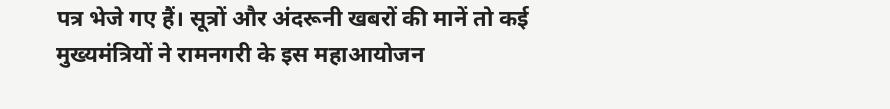पत्र भेजे गए हैं। सूत्रों और अंदरूनी खबरों की मानें तो कई मुख्यमंत्रियों ने रामनगरी के इस महाआयोजन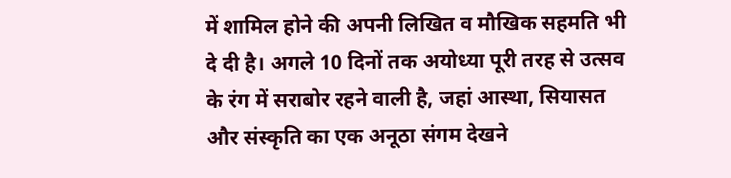में शामिल होने की अपनी लिखित व मौखिक सहमति भी दे दी है। अगले 10 दिनों तक अयोध्या पूरी तरह से उत्सव के रंग में सराबोर रहने वाली है, जहां आस्था, सियासत और संस्कृति का एक अनूठा संगम देखने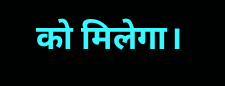को मिलेगा।